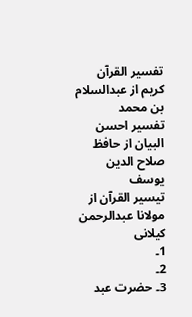تفسیر القرآن کریم از عبدالسلام بن محمد
تفسیر احسن البیان از حافظ صلاح الدین یوسف
تيسير القرآن از مولانا عبدالرحمن کیلانی
1۔
2۔
3۔ حضرت عبد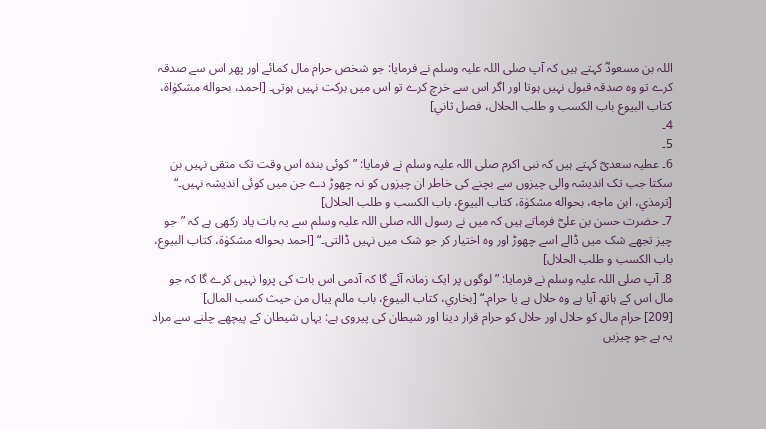اللہ بن مسعودؓ کہتے ہیں کہ آپ صلی اللہ علیہ وسلم نے فرمایا: جو شخص حرام مال کمائے اور پھر اس سے صدقہ کرے تو وہ صدقہ قبول نہیں ہوتا اور اگر اس سے خرچ کرے تو اس میں برکت نہیں ہوتی۔ [احمد، بحواله مشكوٰاة، كتاب البيوع باب الكسب و طلب الحلال، فصل ثاني]
4۔
5۔
6۔ عطیہ سعدیؓ کہتے ہیں کہ نبی اکرم صلی اللہ علیہ وسلم نے فرمایا: ”کوئی بندہ اس وقت تک متقی نہیں بن سکتا جب تک اندیشہ والی چیزوں سے بچنے کی خاطر ان چیزوں کو نہ چھوڑ دے جن میں کوئی اندیشہ نہیں۔“ [ترمذي، ابن ماجه، بحواله مشكوٰة، كتاب البيوع، باب الكسب و طلب الحلال]
7۔ حضرت حسن بن علیؓ فرماتے ہیں کہ میں نے رسول اللہ صلی اللہ علیہ وسلم سے یہ بات یاد رکھی ہے کہ ”جو چیز تجھے شک میں ڈالے اسے چھوڑ اور وہ اختیار کر جو شک میں نہیں ڈالتی۔“ [احمد بحواله مشكوٰة، كتاب البيوع، باب الكسب و طلب الحلال]
8۔ آپ صلی اللہ علیہ وسلم نے فرمایا: ”لوگوں پر ایک زمانہ آئے گا کہ آدمی اس بات کی پروا نہیں کرے گا کہ جو مال اس کے ہاتھ آیا ہے وہ حلال ہے یا حرام۔“ [بخاري، كتاب البيوع، باب مالم يبال من حيث كسب المال]
[209] حرام مال کو حلال اور حلال کو حرام قرار دینا اور شیطان کی پیروی ہے: یہاں شیطان کے پیچھے چلنے سے مراد یہ ہے جو چیزیں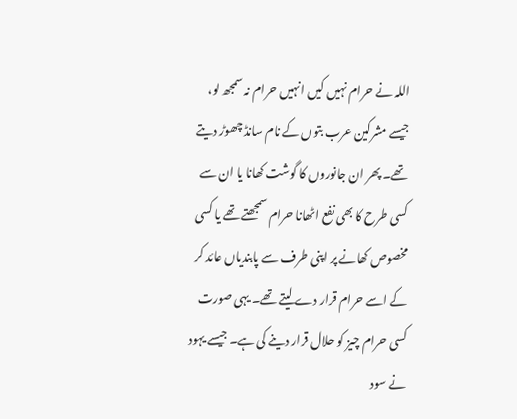اللہ نے حرام نہیں کیں انہیں حرام نہ سمجھ لو، جیسے مشرکین عرب بتوں کے نام سانڈ چھوڑ دیتے تھے۔ پھر ان جانوروں کا گوشت کھانا یا ان سے کسی طرح کا بھی نفع اٹھانا حرام سمجھتے تھے یا کسی مخصوص کھانے پر اپنی طرف سے پابندیاں عائد کر کے اسے حرام قرار دے لیتے تھے۔ یہی صورت کسی حرام چیز کو حلال قرار دینے کی ہے۔ جیسے یہود نے سود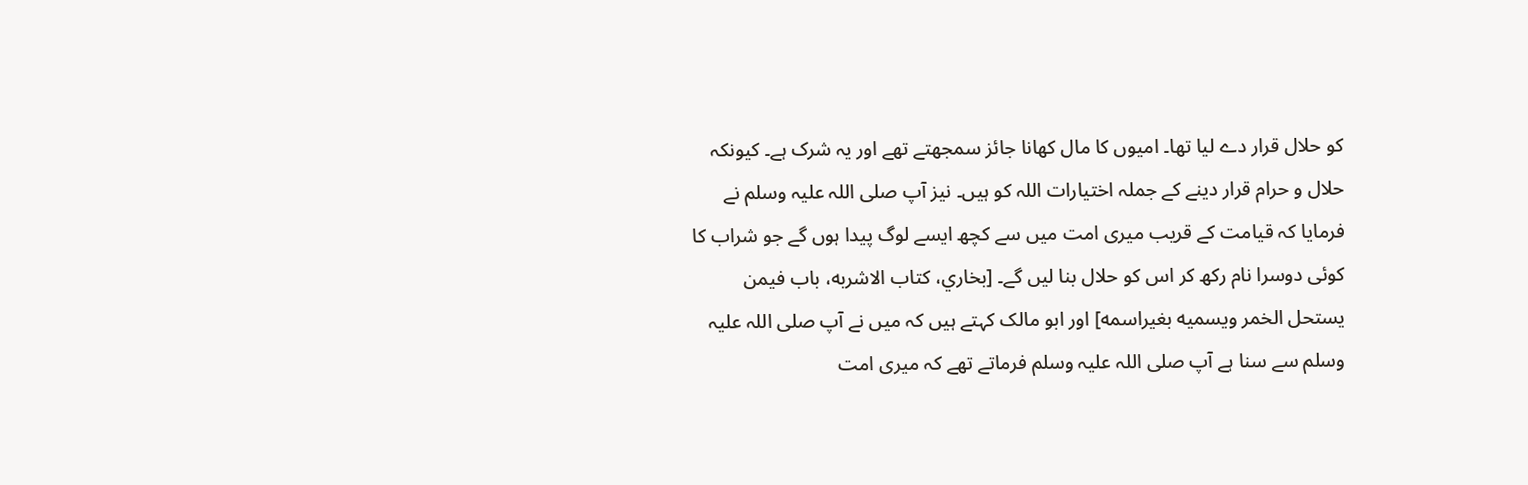کو حلال قرار دے لیا تھا۔ امیوں کا مال کھانا جائز سمجھتے تھے اور یہ شرک ہے۔ کیونکہ حلال و حرام قرار دینے کے جملہ اختیارات اللہ کو ہیں۔ نیز آپ صلی اللہ علیہ وسلم نے فرمایا کہ قیامت کے قریب میری امت میں سے کچھ ایسے لوگ پیدا ہوں گے جو شراب کا کوئی دوسرا نام رکھ کر اس کو حلال بنا لیں گے۔ [بخاري، كتاب الاشربه، باب فيمن يستحل الخمر ويسميه بغيراسمه] اور ابو مالک کہتے ہیں کہ میں نے آپ صلی اللہ علیہ وسلم سے سنا ہے آپ صلی اللہ علیہ وسلم فرماتے تھے کہ میری امت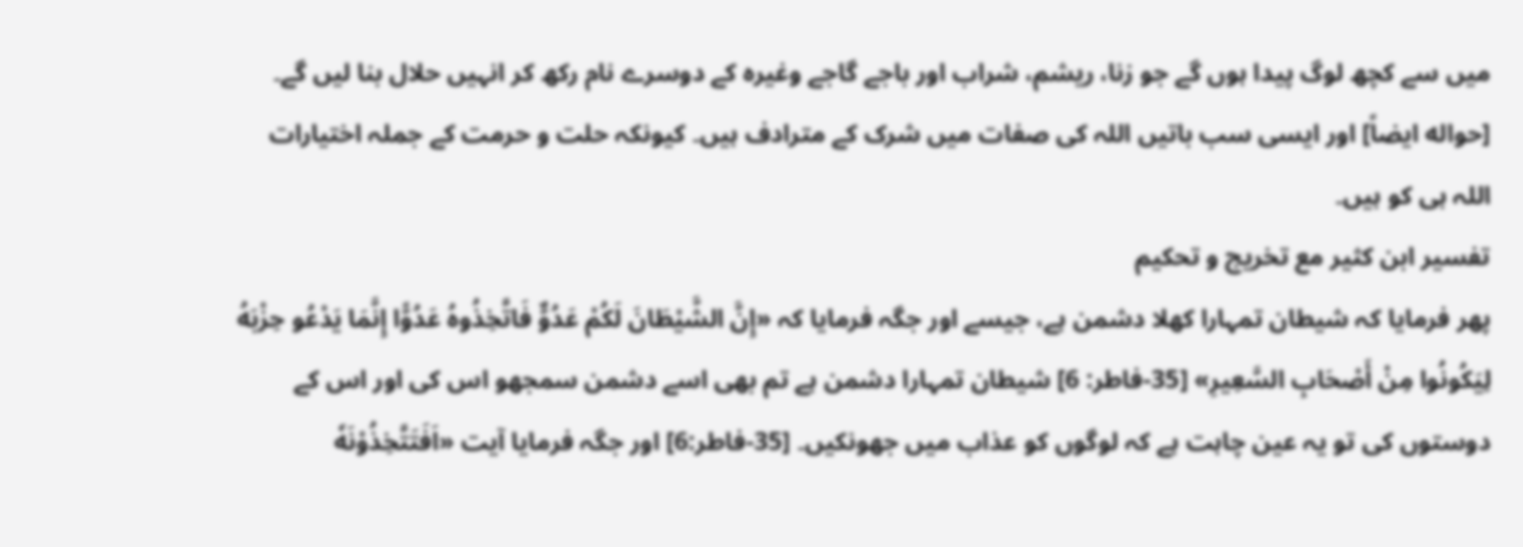میں سے کچھ لوگ پیدا ہوں گے جو زنا، ریشم، شراب اور باجے گاجے وغیرہ کے دوسرے نام رکھ کر انہیں حلال بنا لیں گے۔ [حواله ايضاً] اور ایسی سب باتیں اللہ کی صفات میں شرک کے مترادف ہیں۔ کیونکہ حلت و حرمت کے جملہ اختیارات اللہ ہی کو ہیں۔
تفسیر ابن کثیر مع تخریج و تحکیم
پھر فرمایا کہ شیطان تمہارا کھلا دشمن ہے، جیسے اور جگہ فرمایا کہ «إِنَّ الشَّيْطَانَ لَكُمْ عَدُوٌّ فَاتَّخِذُوهُ عَدُوًّا إِنَّمَا يَدْعُو حِزْبَهُ لِيَكُونُوا مِنْ أَصْحَابِ السَّعِيرِ» [35-فاطر: 6] شیطان تمہارا دشمن ہے تم بھی اسے دشمن سمجھو اس کی اور اس کے دوستوں کی تو یہ عین چاہت ہے کہ لوگوں کو عذاب میں جھونکیں۔ [35-فاطر:6] اور جگہ فرمایا آیت «اَفَتَتَّخِذُوْنَهٗ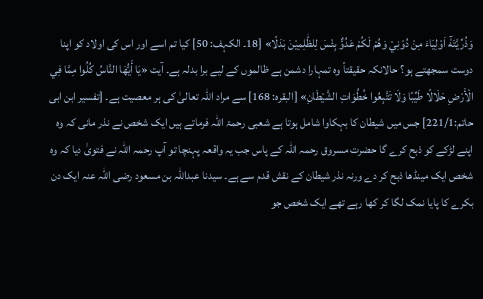وَذُرِّيَّتَهٗٓ اَوْلِيَاءَ مِنْ دُوْنِيْ وَهُمْ لَكُمْ عَدُوٌّ بِئْسَ لِلظّٰلِمِيْنَ بَدَلًا» [18۔ الکہف: 50] کیا تم اسے اور اس کی اولاد کو اپنا دوست سمجھتے ہو؟ حالانکہ حقیقتاً وہ تمہارا دشمن ہے ظالموں کے لیے برا بدلہ ہے۔ آیت «يَا أَيُّهَا النَّاسُ كُلُوا مِمَّا فِي الْأَرْضِ حَلَالًا طَيِّبًا وَلَا تَتَّبِعُوا خُطُوَاتِ الشَّيْطَانِ» [البقرہ: 168] سے مراد اللہ تعالیٰ کی ہر معصیت ہے۔ [تفسیر ابن ابی حاتم:221/1] جس میں شیطان کا بہکاوا شامل ہوتا ہے شعبی رحمۃ اللہ فرماتے ہیں ایک شخص نے نذر مانی کہ وہ اپنے لڑکے کو ذبح کرے گا حضرت مسروق رحمہ اللہ کے پاس جب یہ واقعہ پہنچا تو آپ رحمہ اللہ نے فتویٰ دیا کہ وہ شخص ایک مینڈھا ذبح کر دے ورنہ نذر شیطان کے نقش قدم سے ہے۔ سیدنا عبداللہ بن مسعود رضی اللہ عنہ ایک دن بکرے کا پایا نمک لگا کر کھا رہے تھے ایک شخص جو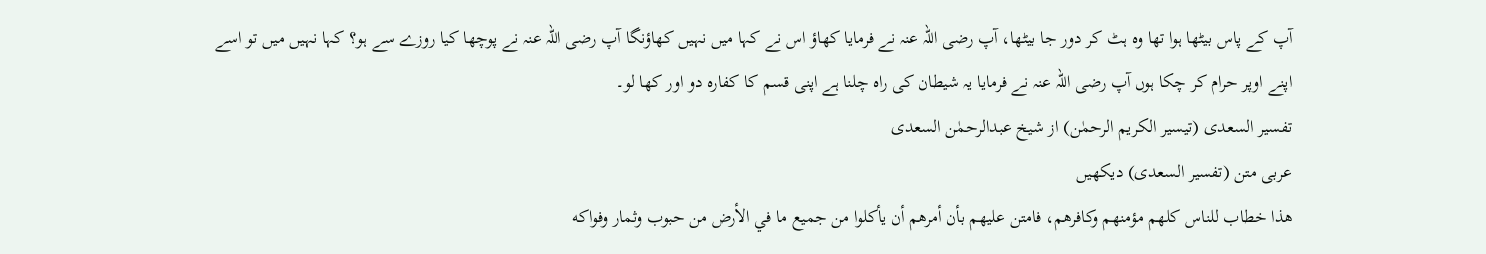آپ کے پاس بیٹھا ہوا تھا وہ ہٹ کر دور جا بیٹھا، آپ رضی اللہ عنہ نے فرمایا کھاؤ اس نے کہا میں نہیں کھاؤنگا آپ رضی اللہ عنہ نے پوچھا کیا روزے سے ہو؟ کہا نہیں میں تو اسے اپنے اوپر حرام کر چکا ہوں آپ رضی اللہ عنہ نے فرمایا یہ شیطان کی راہ چلنا ہے اپنی قسم کا کفارہ دو اور کھا لو۔
تفسیر السعدی (تیسیر الکریم الرحمٰن) از شیخ عبدالرحمٰن السعدی
عربی متن (تفسیر السعدی) دیکھیں
هذا خطاب للناس كلهم مؤمنهم وكافرهم، فامتن عليهم بأن أمرهم أن يأكلوا من جميع ما في الأرض من حبوب وثمار وفواكه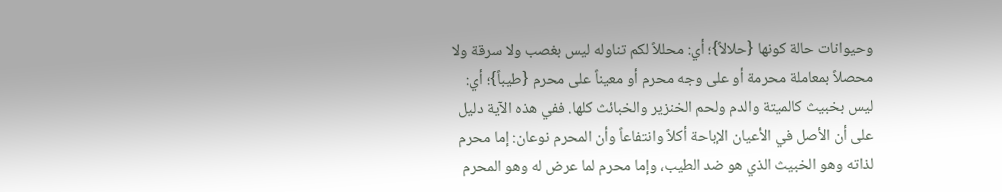وحيوانات حالة كونها {حلالاً}؛ أي: محللاً لكم تناوله ليس بغصب ولا سرقة ولا محصلاً بمعاملة محرمة أو على وجه محرم أو معيناً على محرم {طيباً}؛ أي: ليس بخبيث كالميتة والدم ولحم الخنزير والخبائث كلها. ففي هذه الآية دليل على أن الأصل في الأعيان الإباحة أكلاً وانتفاعاً وأن المحرم نوعان: إما محرم لذاته وهو الخبيث الذي هو ضد الطيب، وإما محرم لما عرض له وهو المحرم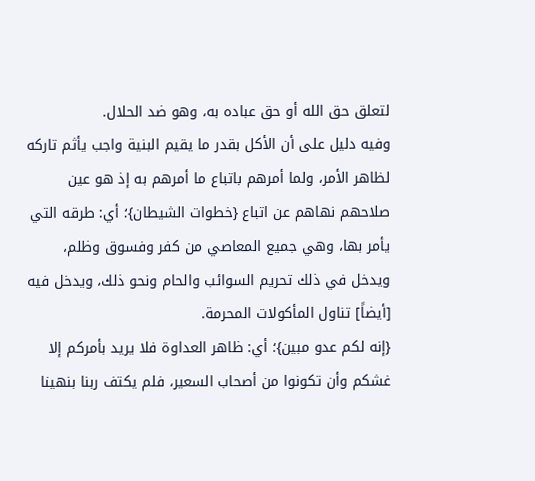لتعلق حق الله أو حق عباده به، وهو ضد الحلال.
وفيه دليل على أن الأكل بقدر ما يقيم البنية واجب يأثم تاركه لظاهر الأمر، ولما أمرهم باتباع ما أمرهم به إذ هو عين صلاحهم نهاهم عن اتباع {خطوات الشيطان}؛ أي: طرقه التي يأمر بها، وهي جميع المعاصي من كفر وفسوق وظلم، ويدخل في ذلك تحريم السوائب والحام ونحو ذلك، ويدخل فيه [أيضاً] تناول المأكولات المحرمة.
{إنه لكم عدو مبين}؛ أي: ظاهر العداوة فلا يريد بأمركم إلا غشكم وأن تكونوا من أصحاب السعير، فلم يكتف ربنا بنهينا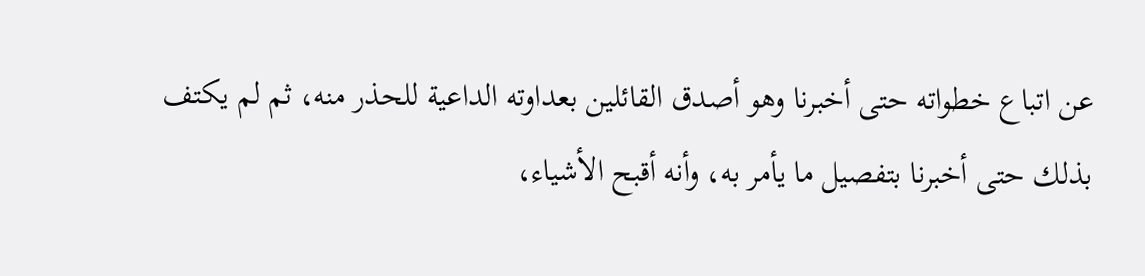عن اتباع خطواته حتى أخبرنا وهو أصدق القائلين بعداوته الداعية للحذر منه، ثم لم يكتف بذلك حتى أخبرنا بتفصيل ما يأمر به، وأنه أقبح الأشياء،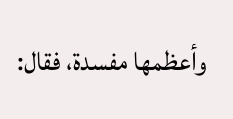وأعظمها مفسدة، فقال: